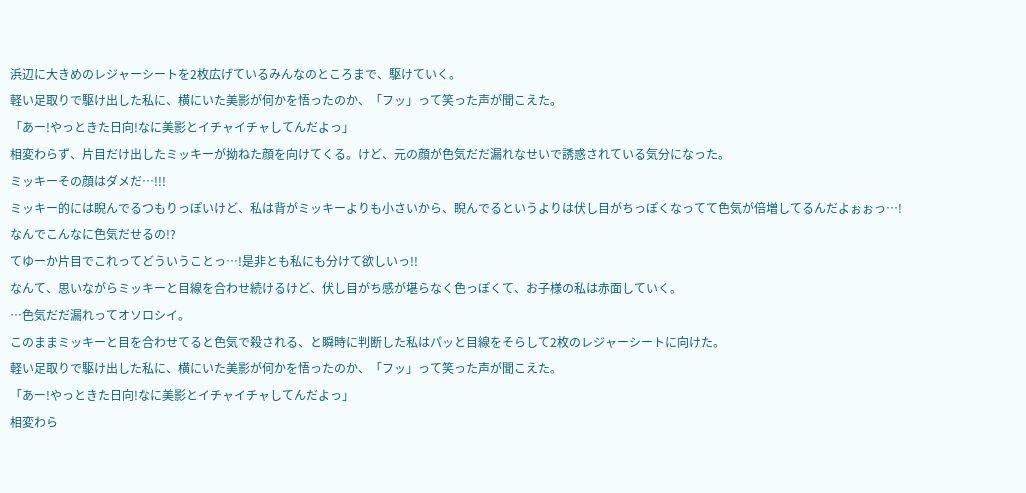浜辺に大きめのレジャーシートを2枚広げているみんなのところまで、駆けていく。
軽い足取りで駆け出した私に、横にいた美影が何かを悟ったのか、「フッ」って笑った声が聞こえた。
「あー!やっときた日向!なに美影とイチャイチャしてんだよっ」
相変わらず、片目だけ出したミッキーが拗ねた顔を向けてくる。けど、元の顔が色気だだ漏れなせいで誘惑されている気分になった。
ミッキーその顔はダメだ…!!!
ミッキー的には睨んでるつもりっぽいけど、私は背がミッキーよりも小さいから、睨んでるというよりは伏し目がちっぽくなってて色気が倍増してるんだよぉぉっ…!
なんでこんなに色気だせるの!?
てゆーか片目でこれってどういうことっ…!是非とも私にも分けて欲しいっ!!
なんて、思いながらミッキーと目線を合わせ続けるけど、伏し目がち感が堪らなく色っぽくて、お子様の私は赤面していく。
…色気だだ漏れってオソロシイ。
このままミッキーと目を合わせてると色気で殺される、と瞬時に判断した私はパッと目線をそらして2枚のレジャーシートに向けた。
軽い足取りで駆け出した私に、横にいた美影が何かを悟ったのか、「フッ」って笑った声が聞こえた。
「あー!やっときた日向!なに美影とイチャイチャしてんだよっ」
相変わら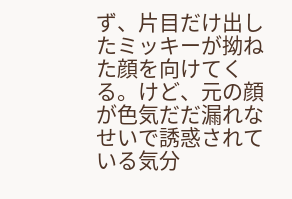ず、片目だけ出したミッキーが拗ねた顔を向けてくる。けど、元の顔が色気だだ漏れなせいで誘惑されている気分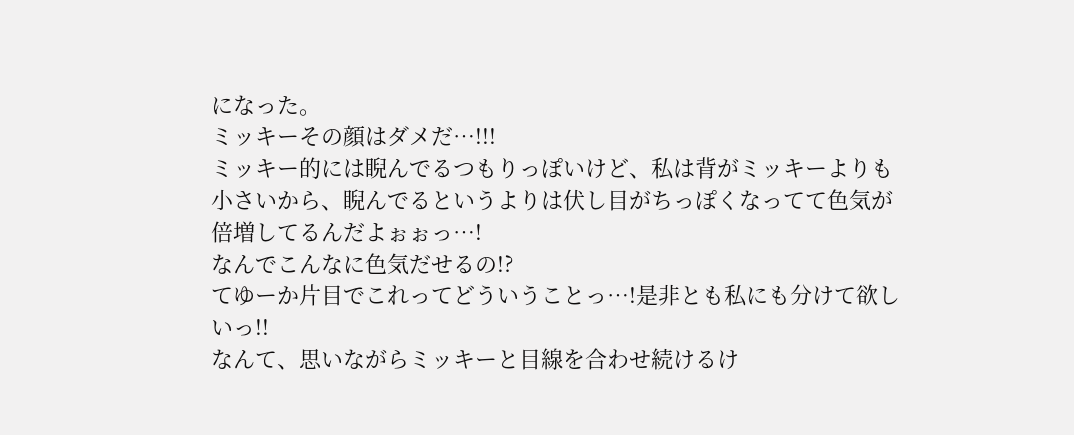になった。
ミッキーその顔はダメだ…!!!
ミッキー的には睨んでるつもりっぽいけど、私は背がミッキーよりも小さいから、睨んでるというよりは伏し目がちっぽくなってて色気が倍増してるんだよぉぉっ…!
なんでこんなに色気だせるの!?
てゆーか片目でこれってどういうことっ…!是非とも私にも分けて欲しいっ!!
なんて、思いながらミッキーと目線を合わせ続けるけ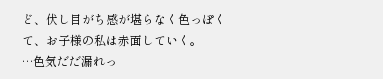ど、伏し目がち感が堪らなく色っぽくて、お子様の私は赤面していく。
…色気だだ漏れっ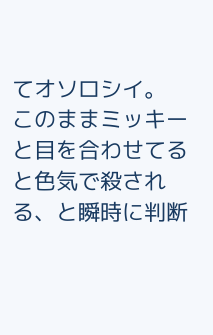てオソロシイ。
このままミッキーと目を合わせてると色気で殺される、と瞬時に判断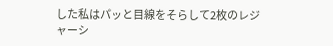した私はパッと目線をそらして2枚のレジャーシ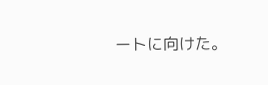ートに向けた。